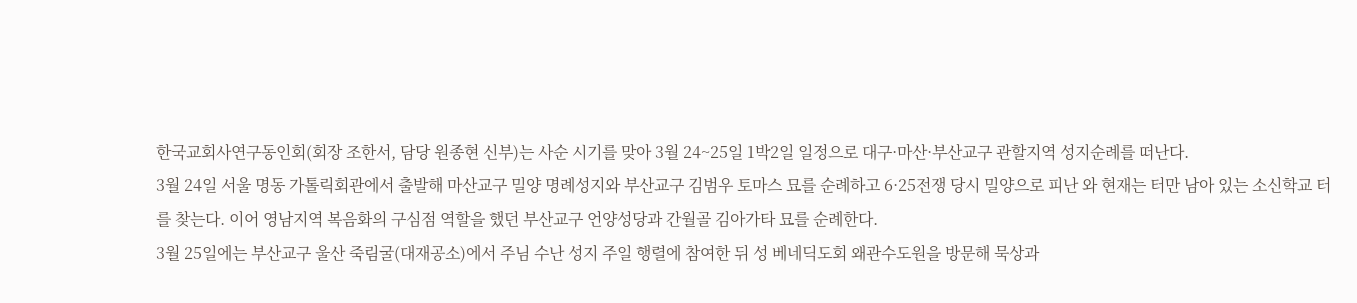한국교회사연구동인회(회장 조한서, 담당 원종현 신부)는 사순 시기를 맞아 3월 24~25일 1박2일 일정으로 대구·마산·부산교구 관할지역 성지순례를 떠난다.
3월 24일 서울 명동 가톨릭회관에서 출발해 마산교구 밀양 명례성지와 부산교구 김범우 토마스 묘를 순례하고 6·25전쟁 당시 밀양으로 피난 와 현재는 터만 남아 있는 소신학교 터를 찾는다. 이어 영남지역 복음화의 구심점 역할을 했던 부산교구 언양성당과 간월골 김아가타 묘를 순례한다.
3월 25일에는 부산교구 울산 죽림굴(대재공소)에서 주님 수난 성지 주일 행렬에 참여한 뒤 성 베네딕도회 왜관수도원을 방문해 묵상과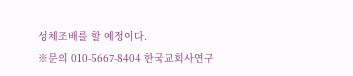성체조배를 할 예정이다.
※문의 010-5667-8404 한국교회사연구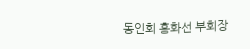동인회 홍화선 부회장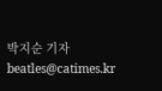박지순 기자 beatles@catimes.kr